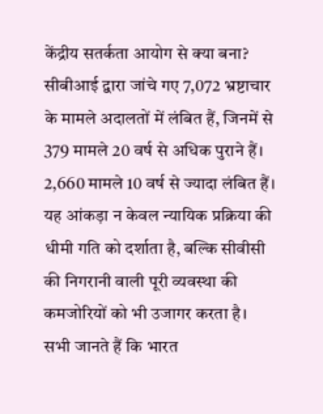केंद्रीय सतर्कता आयोग से क्या बना?
सीबीआई द्वारा जांचे गए 7,072 भ्रष्टाचार के मामले अदालतों में लंबित हैं, जिनमें से 379 मामले 20 वर्ष से अधिक पुराने हैं। 2,660 मामले 10 वर्ष से ज्यादा लंबित हैं। यह आंकड़ा न केवल न्यायिक प्रक्रिया की धीमी गति को दर्शाता है, बल्कि सीवीसी की निगरानी वाली पूरी व्यवस्था की कमजोरियों को भी उजागर करता है। सभी जानते हैं कि भारत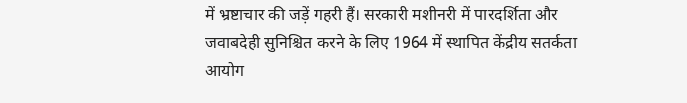में भ्रष्टाचार की जड़ें गहरी हैं। सरकारी मशीनरी में पारदर्शिता और जवाबदेही सुनिश्चित करने के लिए 1964 में स्थापित केंद्रीय सतर्कता आयोग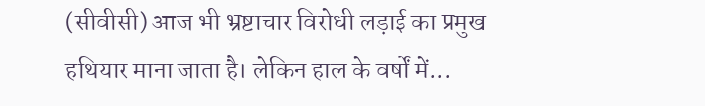(सीवीसी) आज भी भ्रष्टाचार विरोधी लड़ाई का प्रमुख हथियार माना जाता है। लेकिन हाल के वर्षों में...